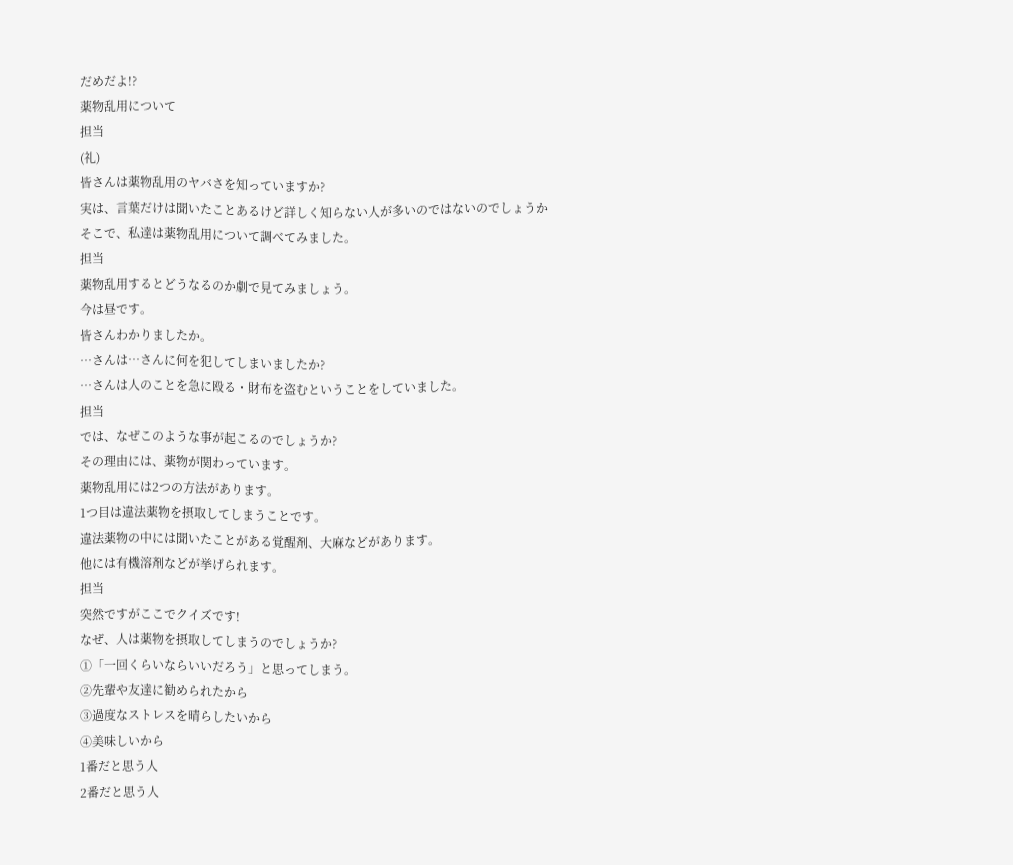だめだよ!?
薬物乱用について
担当
(礼)
皆さんは薬物乱用のヤバさを知っていますか?
実は、言葉だけは聞いたことあるけど詳しく知らない人が多いのではないのでしょうか
そこで、私達は薬物乱用について調べてみました。
担当
薬物乱用するとどうなるのか劇で見てみましょう。
今は昼です。
皆さんわかりましたか。
…さんは…さんに何を犯してしまいましたか?
…さんは人のことを急に殴る・財布を盗むということをしていました。
担当
では、なぜこのような事が起こるのでしょうか?
その理由には、薬物が関わっています。
薬物乱用には2つの方法があります。
1つ目は違法薬物を摂取してしまうことです。
違法薬物の中には聞いたことがある覚醒剤、大麻などがあります。
他には有機溶剤などが挙げられます。
担当
突然ですがここでクイズです!
なぜ、人は薬物を摂取してしまうのでしょうか?
①「一回くらいならいいだろう」と思ってしまう。
②先輩や友達に勧められたから
③過度なストレスを晴らしたいから
④美味しいから
1番だと思う人
2番だと思う人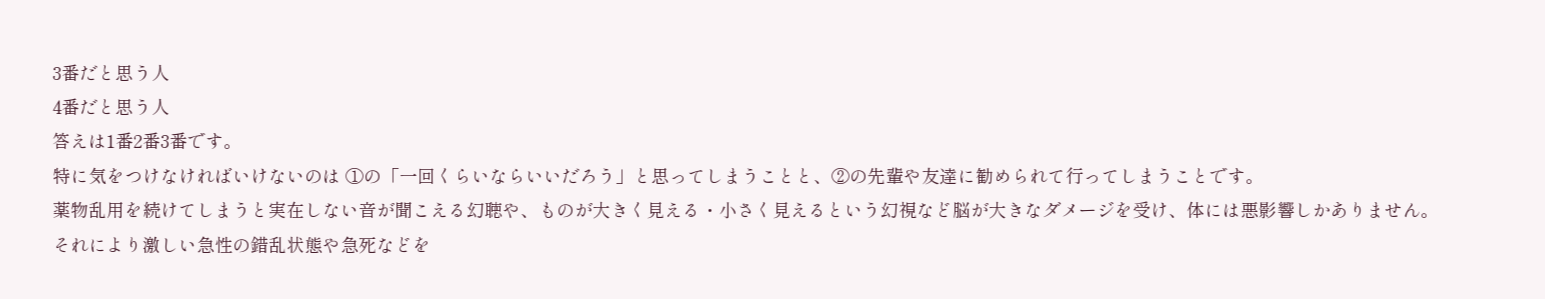3番だと思う人
4番だと思う人
答えは1番2番3番です。
特に気をつけなければいけないのは ①の「一回くらいならいいだろう」と思ってしまうことと、②の先輩や友達に勧められて行ってしまうことです。
薬物乱用を続けてしまうと実在しない音が聞こえる幻聴や、ものが大きく見える・小さく見えるという幻視など脳が大きなダメージを受け、体には悪影響しかありません。
それにより激しい急性の錯乱状態や急死などを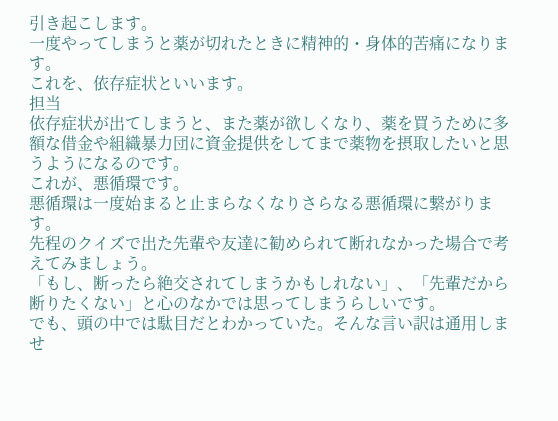引き起こします。
一度やってしまうと薬が切れたときに精神的・身体的苦痛になります。
これを、依存症状といいます。
担当
依存症状が出てしまうと、また薬が欲しくなり、薬を買うために多額な借金や組織暴力団に資金提供をしてまで薬物を摂取したいと思うようになるのです。
これが、悪循環です。
悪循環は一度始まると止まらなくなりさらなる悪循環に繋がります。
先程のクイズで出た先輩や友達に勧められて断れなかった場合で考えてみましょう。
「もし、断ったら絶交されてしまうかもしれない」、「先輩だから断りたくない」と心のなかでは思ってしまうらしいです。
でも、頭の中では駄目だとわかっていた。そんな言い訳は通用しませ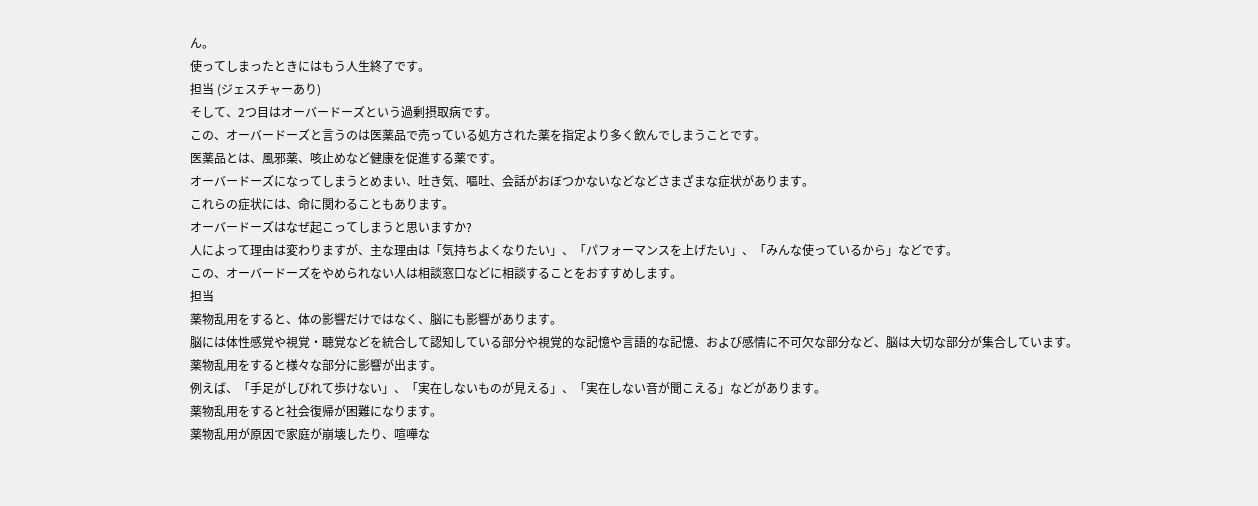ん。
使ってしまったときにはもう人生終了です。
担当 (ジェスチャーあり)
そして、2つ目はオーバードーズという過剰摂取病です。
この、オーバードーズと言うのは医薬品で売っている処方された薬を指定より多く飲んでしまうことです。
医薬品とは、風邪薬、咳止めなど健康を促進する薬です。
オーバードーズになってしまうとめまい、吐き気、嘔吐、会話がおぼつかないなどなどさまざまな症状があります。
これらの症状には、命に関わることもあります。
オーバードーズはなぜ起こってしまうと思いますか?
人によって理由は変わりますが、主な理由は「気持ちよくなりたい」、「パフォーマンスを上げたい」、「みんな使っているから」などです。
この、オーバードーズをやめられない人は相談窓口などに相談することをおすすめします。
担当
薬物乱用をすると、体の影響だけではなく、脳にも影響があります。
脳には体性感覚や視覚・聴覚などを統合して認知している部分や視覚的な記憶や言語的な記憶、および感情に不可欠な部分など、脳は大切な部分が集合しています。
薬物乱用をすると様々な部分に影響が出ます。
例えば、「手足がしびれて歩けない」、「実在しないものが見える」、「実在しない音が聞こえる」などがあります。
薬物乱用をすると社会復帰が困難になります。
薬物乱用が原因で家庭が崩壊したり、喧嘩な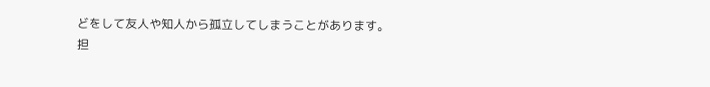どをして友人や知人から孤立してしまうことがあります。
担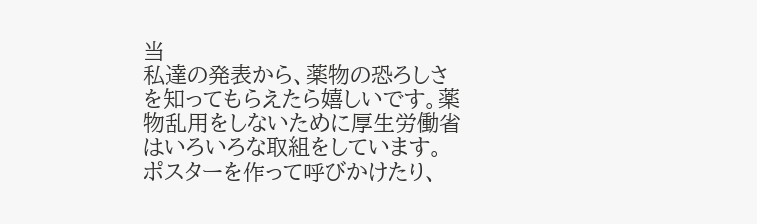当
私達の発表から、薬物の恐ろしさを知ってもらえたら嬉しいです。薬物乱用をしないために厚生労働省はいろいろな取組をしています。
ポスターを作って呼びかけたり、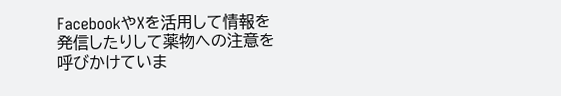FacebookやXを活用して情報を発信したりして薬物への注意を呼びかけていま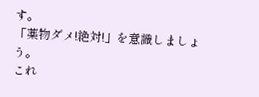す。
「薬物ダメ!絶対!」を意識しましょう。
これ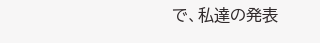で、私達の発表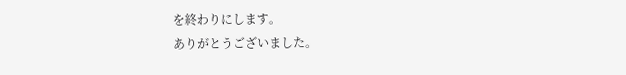を終わりにします。
ありがとうございました。